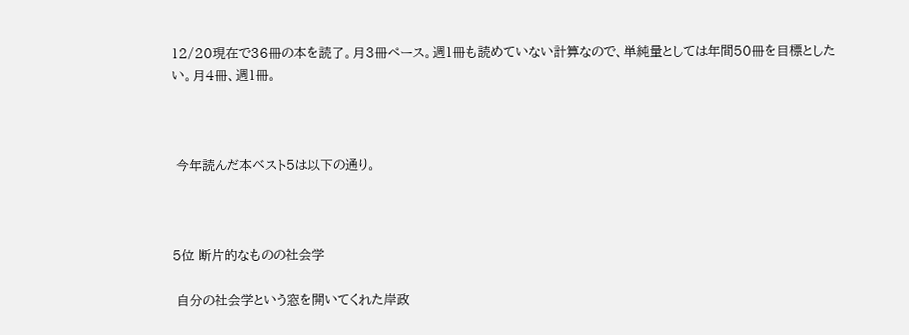12/20現在で36冊の本を読了。月3冊ペース。週1冊も読めていない計算なので、単純量としては年間50冊を目標としたい。月4冊、週1冊。



 今年読んだ本ベスト5は以下の通り。



5位 断片的なものの社会学

 自分の社会学という窓を開いてくれた岸政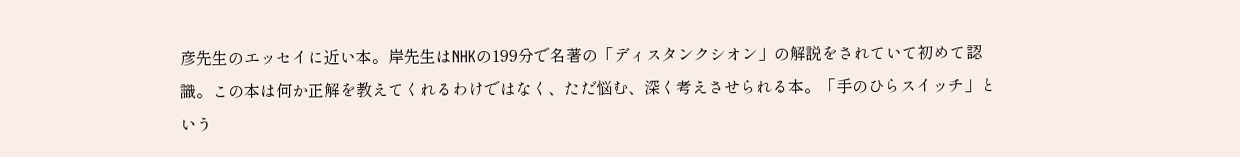彦先生のエッセイに近い本。岸先生はNHKの199分で名著の「ディスタンクシオン」の解説をされていて初めて認識。この本は何か正解を教えてくれるわけではなく、ただ悩む、深く考えさせられる本。「手のひらスイッチ」という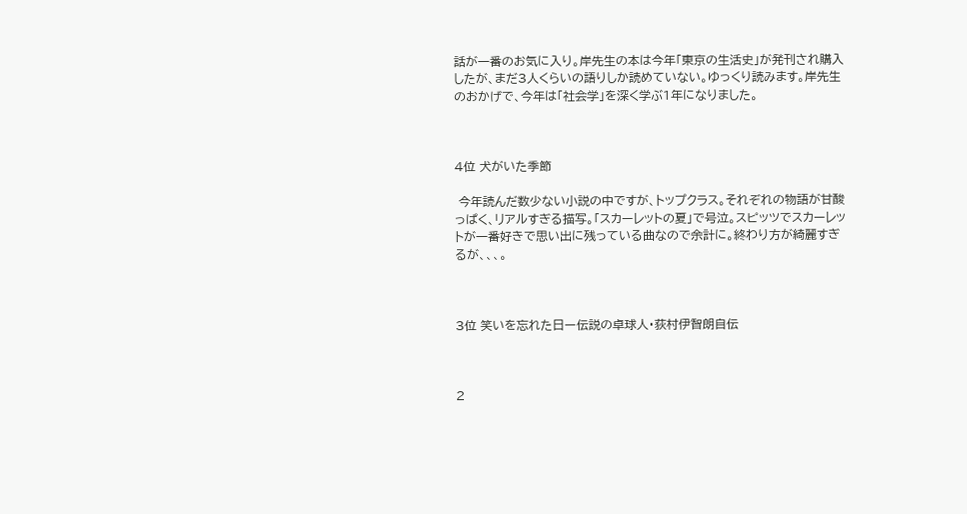話が一番のお気に入り。岸先生の本は今年「東京の生活史」が発刊され購入したが、まだ3人くらいの語りしか読めていない。ゆっくり読みます。岸先生のおかげで、今年は「社会学」を深く学ぶ1年になりました。



4位 犬がいた季節

 今年読んだ数少ない小説の中ですが、トップクラス。それぞれの物語が甘酸っぱく、リアルすぎる描写。「スカーレットの夏」で号泣。スピッツでスカーレットが一番好きで思い出に残っている曲なので余計に。終わり方が綺麗すぎるが、、、。



3位 笑いを忘れた日ー伝説の卓球人・荻村伊智朗自伝



2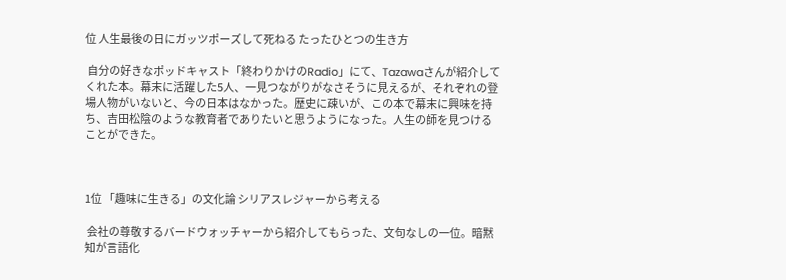位 人生最後の日にガッツポーズして死ねる たったひとつの生き方

 自分の好きなポッドキャスト「終わりかけのRadio」にて、Tazawaさんが紹介してくれた本。幕末に活躍した5人、一見つながりがなさそうに見えるが、それぞれの登場人物がいないと、今の日本はなかった。歴史に疎いが、この本で幕末に興味を持ち、吉田松陰のような教育者でありたいと思うようになった。人生の師を見つけることができた。



1位 「趣味に生きる」の文化論 シリアスレジャーから考える

 会社の尊敬するバードウォッチャーから紹介してもらった、文句なしの一位。暗黙知が言語化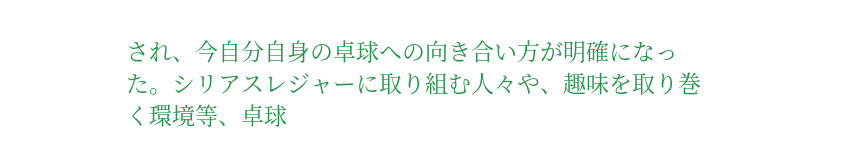され、今自分自身の卓球への向き合い方が明確になった。シリアスレジャーに取り組む人々や、趣味を取り巻く環境等、卓球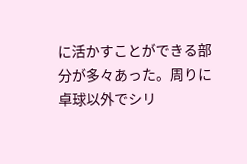に活かすことができる部分が多々あった。周りに卓球以外でシリ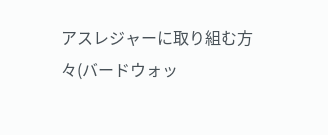アスレジャーに取り組む方々(バードウォッ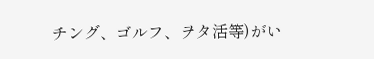チング、ゴルフ、ヲタ活等)がい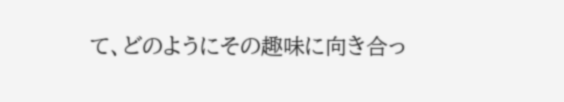て、どのようにその趣味に向き合っ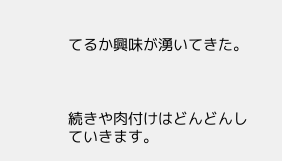てるか興味が湧いてきた。



続きや肉付けはどんどんしていきます。